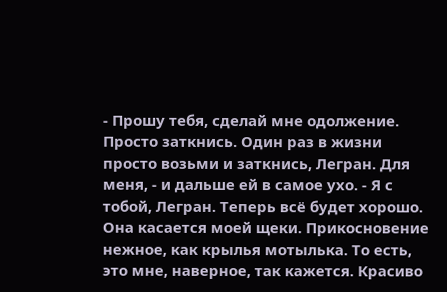- Прошу тебя, сделай мне одолжение. Просто заткнись. Один раз в жизни просто возьми и заткнись, Легран. Для меня, - и дальше ей в самое ухо. - Я с тобой, Легран. Теперь всё будет хорошо.
Она касается моей щеки. Прикосновение нежное, как крылья мотылька. То есть, это мне, наверное, так кажется. Красиво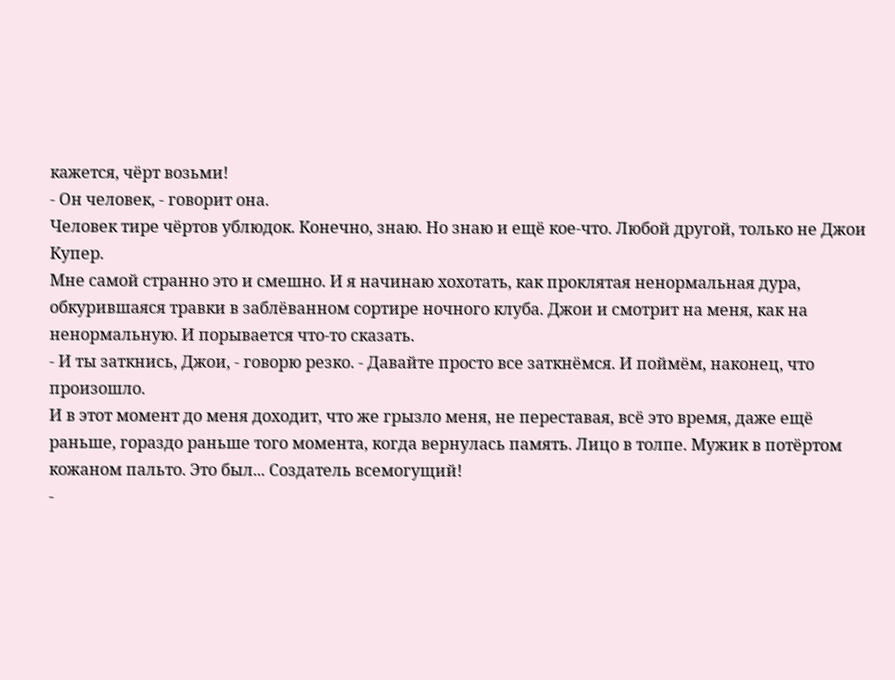кажется, чёрт возьми!
- Он человек, - говорит она.
Человек тире чёртов ублюдок. Конечно, знаю. Но знаю и ещё кое-что. Любой другой, только не Джои Купер.
Мне самой странно это и смешно. И я начинаю хохотать, как проклятая ненормальная дура, обкурившаяся травки в заблёванном сортире ночного клуба. Джои и смотрит на меня, как на ненормальную. И порывается что-то сказать.
- И ты заткнись, Джои, - говорю резко. - Давайте просто все заткнёмся. И поймём, наконец, что произошло.
И в этот момент до меня доходит, что же грызло меня, не переставая, всё это время, даже ещё раньше, гораздо раньше того момента, когда вернулась память. Лицо в толпе. Мужик в потёртом кожаном пальто. Это был... Создатель всемогущий!
-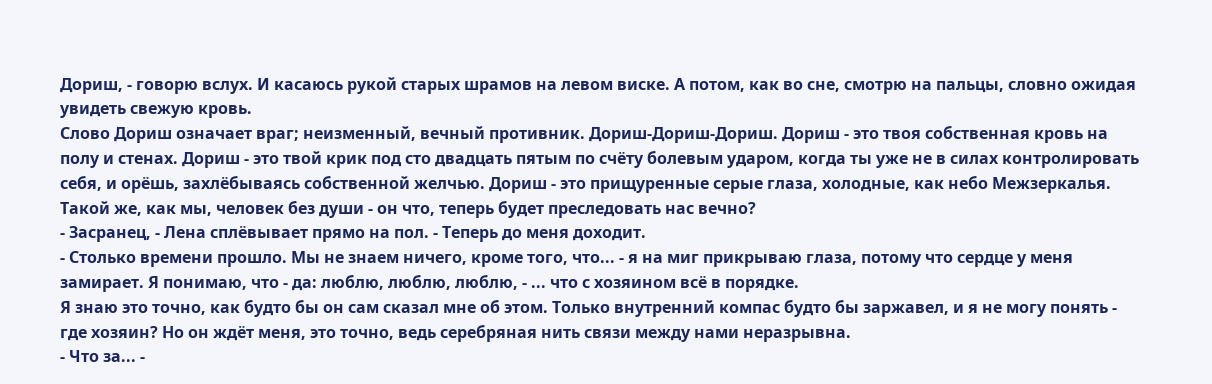Дориш, - говорю вслух. И касаюсь рукой старых шрамов на левом виске. А потом, как во сне, смотрю на пальцы, словно ожидая увидеть свежую кровь.
Слово Дориш означает враг; неизменный, вечный противник. Дориш-Дориш-Дориш. Дориш - это твоя собственная кровь на полу и стенах. Дориш - это твой крик под сто двадцать пятым по счёту болевым ударом, когда ты уже не в силах контролировать себя, и орёшь, захлёбываясь собственной желчью. Дориш - это прищуренные серые глаза, холодные, как небо Межзеркалья. Такой же, как мы, человек без души - он что, теперь будет преследовать нас вечно?
- Засранец, - Лена сплёвывает прямо на пол. - Теперь до меня доходит.
- Столько времени прошло. Мы не знаем ничего, кроме того, что... - я на миг прикрываю глаза, потому что сердце у меня замирает. Я понимаю, что - да: люблю, люблю, люблю, - ... что с хозяином всё в порядке.
Я знаю это точно, как будто бы он сам сказал мне об этом. Только внутренний компас будто бы заржавел, и я не могу понять - где хозяин? Но он ждёт меня, это точно, ведь серебряная нить связи между нами неразрывна.
- Что за... -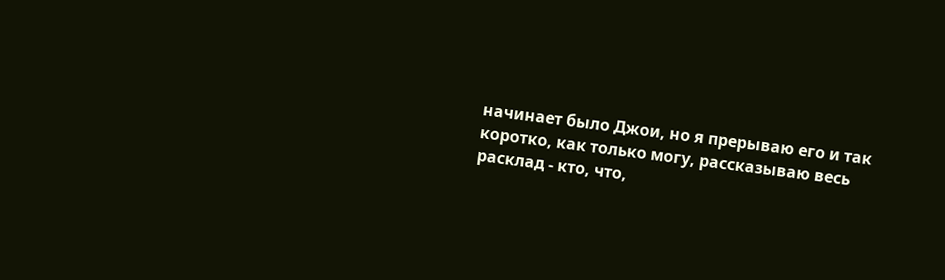начинает было Джои, но я прерываю его и так коротко, как только могу, рассказываю весь расклад - кто, что,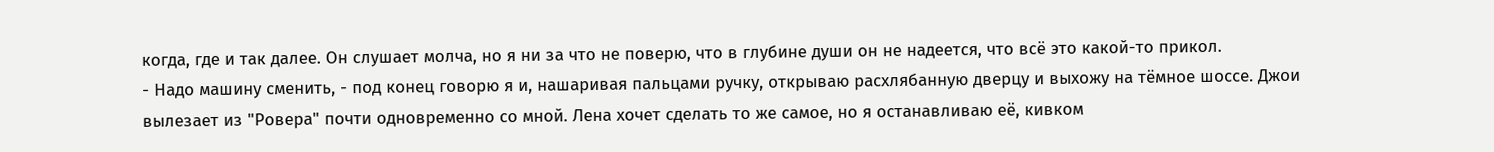когда, где и так далее. Он слушает молча, но я ни за что не поверю, что в глубине души он не надеется, что всё это какой-то прикол.
- Надо машину сменить, - под конец говорю я и, нашаривая пальцами ручку, открываю расхлябанную дверцу и выхожу на тёмное шоссе. Джои вылезает из "Ровера" почти одновременно со мной. Лена хочет сделать то же самое, но я останавливаю её, кивком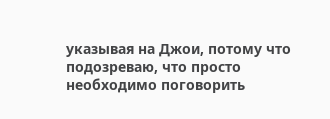указывая на Джои, потому что подозреваю, что просто необходимо поговорить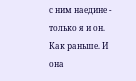с ним наедине - только я и он. Как раньше. И она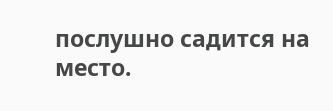послушно садится на место.